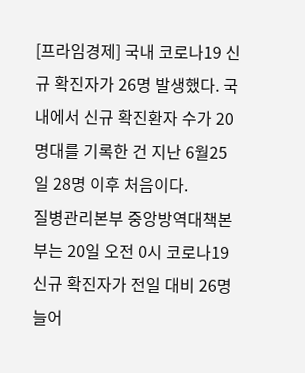[프라임경제] 국내 코로나19 신규 확진자가 26명 발생했다. 국내에서 신규 확진환자 수가 20명대를 기록한 건 지난 6월25일 28명 이후 처음이다.
질병관리본부 중앙방역대책본부는 20일 오전 0시 코로나19 신규 확진자가 전일 대비 26명 늘어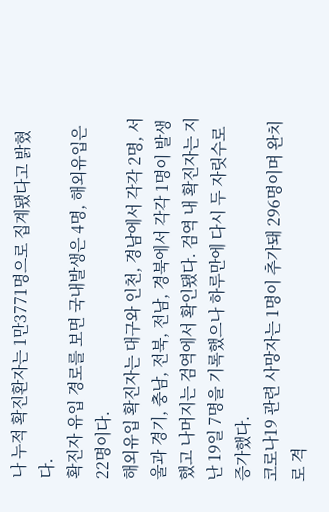나 누적 확진환자는 1만3771명으로 집계됐다고 밝혔다.
확진자 유입 경로를 보면 국내발생은 4명, 해외유입은 22명이다.
해외유입 확진자는 대구와 인천, 경남에서 각각 2명, 서울과 경기, 충남, 전북, 전남, 경북에서 각각 1명이 발생했고 나머지는 검역에서 확인됐다. 검역 내 확진자는 지난 19일 7명을 기록했으나 하루만에 다시 두 자릿수로 증가했다.
코로나19 관련 사망자는 1명이 추가돼 296명이며 완치로 격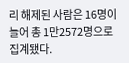리 해제된 사람은 16명이 늘어 총 1만2572명으로 집계됐다.